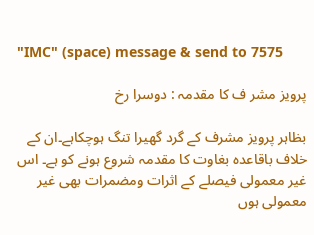"IMC" (space) message & send to 7575

پرویز مشر ف کا مقدمہ : دوسرا رخ

بظاہر پرویز مشرف کے گرد گھیرا تنگ ہوچکاہے۔ان کے خلاف باقاعدہ بغاوت کا مقدمہ شروع ہونے کو ہے۔ اس غیر معمولی فیصلے کے اثرات ومضمرات بھی غیر معمولی ہوں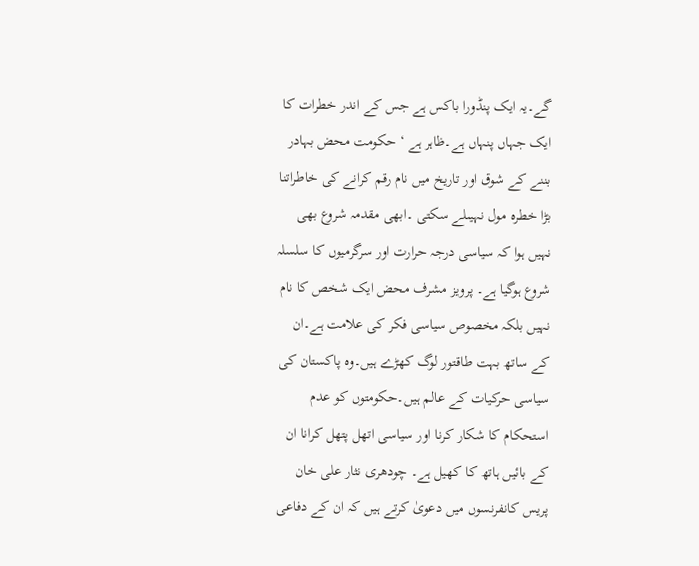گے۔یہ ایک پنڈورا باکس ہے جس کے اندر خطرات کا ایک جہاں پنہاں ہے۔ظاہر ہے ‘ حکومت محض بہادر بننے کے شوق اور تاریخ میں نام رقم کرانے کی خاطراتنا بڑا خطرہ مول نہیںلے سکتی ۔ابھی مقدمہ شروع بھی نہیں ہوا کہ سیاسی درجہ حرارت اور سرگرمیوں کا سلسلہ شروع ہوگیا ہے۔ پرویز مشرف محض ایک شخص کا نام نہیں بلکہ مخصوص سیاسی فکر کی علامت ہے۔ان کے ساتھ بہت طاقتور لوگ کھڑے ہیں۔وہ پاکستان کی سیاسی حرکیات کے عالم ہیں۔حکومتوں کو عدم استحکام کا شکار کرنا اور سیاسی اتھل پتھل کرانا ان کے بائیں ہاتھ کا کھیل ہے۔ چودھری نثار علی خان پریس کانفرنسوں میں دعویٰ کرتے ہیں کہ ان کے دفاعی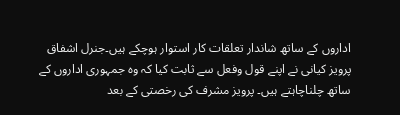اداروں کے ساتھ شاندار تعلقات کار استوار ہوچکے ہیں۔جنرل اشفاق پرویز کیانی نے اپنے قول وفعل سے ثابت کیا کہ وہ جمہوری اداروں کے ساتھ چلناچاہتے ہیں۔ پرویز مشرف کی رخصتی کے بعد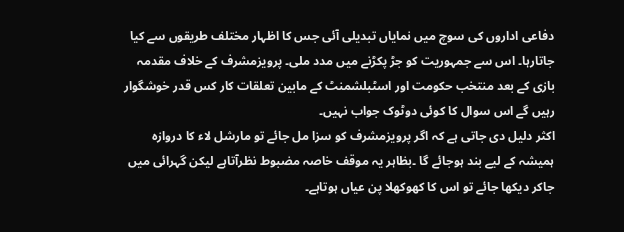دفاعی اداروں کی سوچ میں نمایاں تبدیلی آئی جس کا اظہار مختلف طریقوں سے کیا جاتارہا۔ اس سے جمہوریت کو جڑ پکڑنے میں مدد ملی۔ پرویزمشرف کے خلاف مقدمہ بازی کے بعد منتخب حکومت اور اسٹبلشمنٹ کے مابین تعلقات کار کس قدر خوشگوار رہیں گے اس سوال کا کوئی دوٹوک جواب نہیں۔
اکثر دلیل دی جاتی ہے کہ اگر پرویزمشرف کو سزا مل جائے تو مارشل لاء کا دروازہ ہمیشہ کے لیے بند ہوجائے گا ۔بظاہر یہ موقف خاصہ مضبوط نظرآتاہے لیکن گہرائی میں جاکر دیکھا جائے تو اس کا کھوکھلا پن عیاں ہوتاہے۔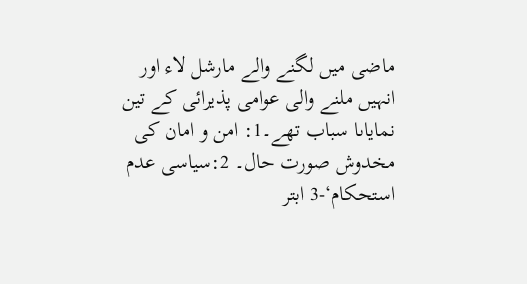ماضی میں لگنے والے مارشل لاء اور انہیں ملنے والی عوامی پذیرائی کے تین نمایاںا سباب تھے۔1: امن و امان کی مخدوش صورت حال۔ 2:سیاسی عدم استحکام‘-3 ابتر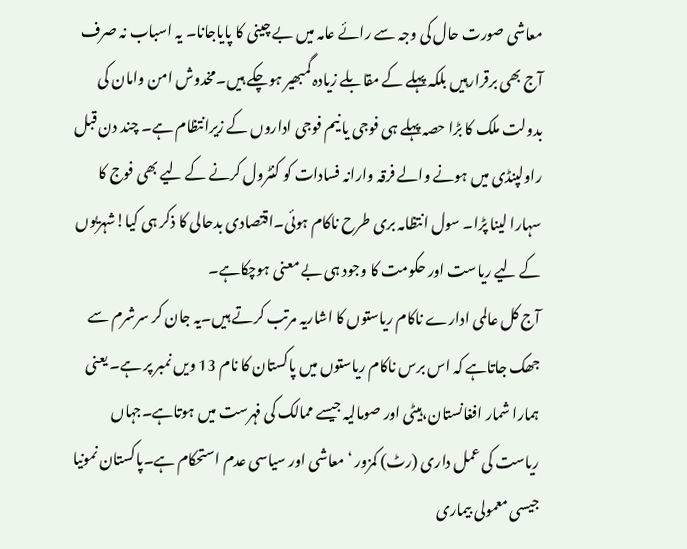معاشی صورت حال کی وجہ سے رائے عامہ میں بے چینی کا پایاجانا۔ یہ اسباب نہ صرف آج بھی برقرارہیں بلکہ پہلے کے مقابلے زیادہ گمبھیر ہوچکے ہیں۔مخدوش امن وامان کی بدولت ملک کا بڑا حصہ پہلے ہی فوجی یا نیم فوجی اداروں کے زیرانتظام ہے۔ چند دن قبل راولپنڈی میں ہونے والے فرقہ وارانہ فسادات کو کنٹرول کرنے کے لیے بھی فوج کا سہارا لینا پڑا۔ سول انتظامہ بری طرح ناکام ہوئی۔اقتصادی بدحالی کا ذکر ہی کیا!شہریوں کے لیے ریاست اور حکومت کا وجود ہی بے معنی ہوچکاہے۔
آج کل عالمی ادارے ناکام ریاستوں کا اشاریہ مرتب کرتے ہیں۔یہ جان کر سرشرم سے جھک جاتاہے کہ اس برس ناکام ریاستوں میں پاکستان کا نام 13 ویں نمبر پر ہے۔ یعنی ہمارا شمار افغانستان،ہیٹی اور صومالیہ جیسے ممالک کی فہرست میں ہوتاہے۔جہاں ریاست کی عمل داری (رٹ) کمزور ‘معاشی اور سیاسی عدم استحکام ہے۔پاکستان نمونیا جیسی معمولی بیماری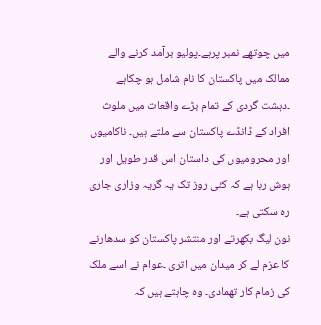میں چوتھے نمبر پرہے۔پولیو برآمد کرنے والے ممالک میں پاکستان کا نام شامل ہو چکاہے ۔دہشت گردی کے تمام بڑے واقعات میں ملوث افراد کے ڈانڈے پاکستان سے ملتے ہیں۔ ناکامیوں اور محرومیوں کی داستان اس قدر طویل اور ہوش ربا ہے کہ کئی روز تک یہ گریہ وزاری جاری رہ سکتی ہے۔
نون لیگ بکھرتے اور منتشر پاکستان کو سدھارنے کا عزم لے کر میدان میں اتری ۔عوام نے اسے ملک کی زمام کار تھمادی۔ وہ چاہتے ہیں کہ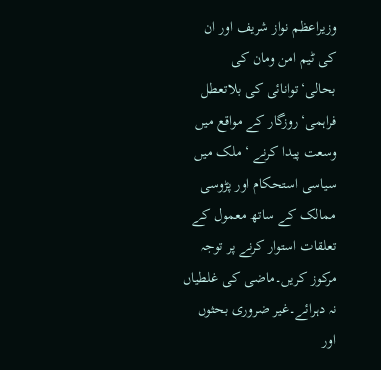وزیراعظم نواز شریف اور ان کی ٹیم امن ومان کی بحالی‘توانائی کی بلاتعطل فراہمی‘روزگار کے مواقع میں وسعت پیدا کرنے ‘ ملک میں سیاسی استحکام اور پڑوسی ممالک کے ساتھ معمول کے تعلقات استوار کرنے پر توجہ مرکوز کریں۔ماضی کی غلطیاں نہ دہرائے۔غیر ضروری بحثوں اور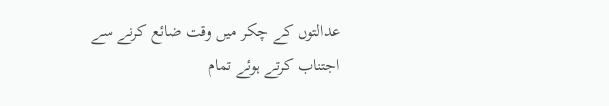عدالتوں کے چکر میں وقت ضائع کرنے سے اجتناب کرتے ہوئے تمام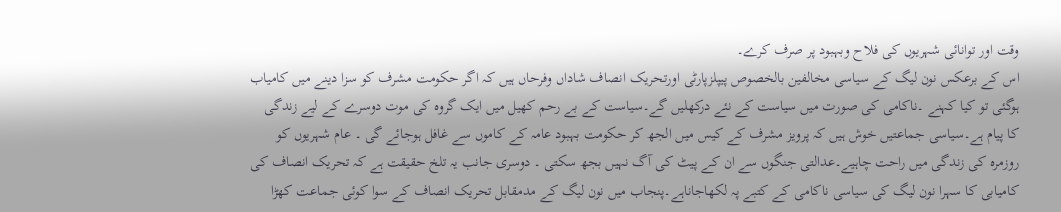وقت اور توانائی شہریوں کی فلاح وبہبود پر صرف کرے۔
اس کے برعکس نون لیگ کے سیاسی مخالفین بالخصوص پیپلزپارٹی اورتحریک انصاف شاداں وفرحاں ہیں کہ اگر حکومت مشرف کو سزا دینے میں کامیاب ہوگئی تو کیا کہنے ۔ناکامی کی صورت میں سیاست کے نئے درکھلیں گے۔سیاست کے بے رحم کھیل میں ایک گروہ کی موت دوسرے کے لیے زندگی کا پیام ہے۔سیاسی جماعتیں خوش ہیں کہ پرویز مشرف کے کیس میں الجھ کر حکومت بہبود عامہ کے کاموں سے غافل ہوجائے گی ۔ عام شہریوں کو روزمرہ کی زندگی میں راحت چاہیے۔عدالتی جنگوں سے ان کے پیٹ کی آگ نہیں بجھ سکتی ۔ دوسری جانب یہ تلخ حقیقت ہے کہ تحریک انصاف کی کامیابی کا سہرا نون لیگ کی سیاسی ناکامی کے کتبے پہ لکھاجاناہے۔پنجاب میں نون لیگ کے مدمقابل تحریک انصاف کے سوا کوئی جماعت کھڑا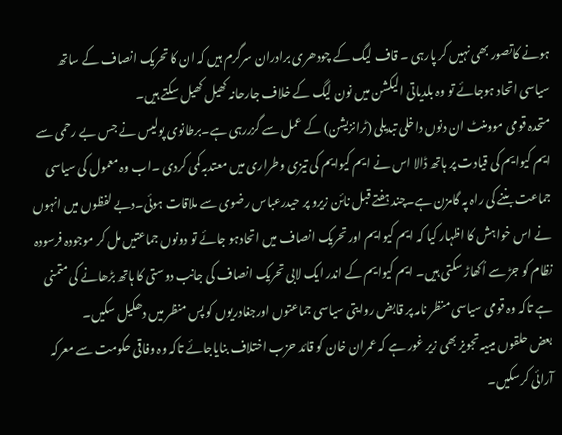ہونے کاتصور بھی نہیں کر پارہی ۔ قاف لیگ کے چودھری برادران سرگرم ہیں کہ ان کا تحریک انصاف کے ساتھ سیاسی اتحاد ہوجائے تو وہ بلدیاتی الیکشن میں نون لیگ کے خلاف جارحانہ کھیل کھیل سکتے ہیں۔
متحدہ قومی موومنٹ ان دنوں داخلی تبدیلی (ٹرانزیشن) کے عمل سے گزررہی ہے۔برطانوی پولیس نے جس بے رحمی سے ایم کیوایم کی قیادت پر ہاتھ ڈالا اس نے ایم کیوایم کی تیزی وطراری میں معتدبہ کمی کردی ۔اب وہ معمول کی سیاسی جماعت بننے کی راہ پہ گامزن ہے۔چند ہفتے قبل نائن زیرو پر حیدرعباس رضوی سے ملاقات ہوئی۔دبے لفظوں میں انہوں نے اس خواہش کا اظہار کیا کہ ایم کیوایم اور تحریک انصاف میں اتحادہو جائے تو دونوں جماعتیں مل کر موجودہ فرسودہ نظام کو جڑ سے اُکھاڑ سکتی ہیں۔ ایم کیوایم کے اندر ایک لابی تحریک انصاف کی جانب دوستی کا ہاتھ بڑھانے کی متمنی ہے تاکہ وہ قومی سیاسی منظر نامہ پر قابض روایتی سیاسی جماعتوں اورجغادریوں کو پس منظر میں دھکیل سکیں۔
بعض حلقوں میںیہ تجویز بھی زیر غور ہے کہ عمران خان کو قائد حزب اختلاف بنایاجائے تاکہ وہ وفاقی حکومت سے معرکہ آرائی کرسکیں۔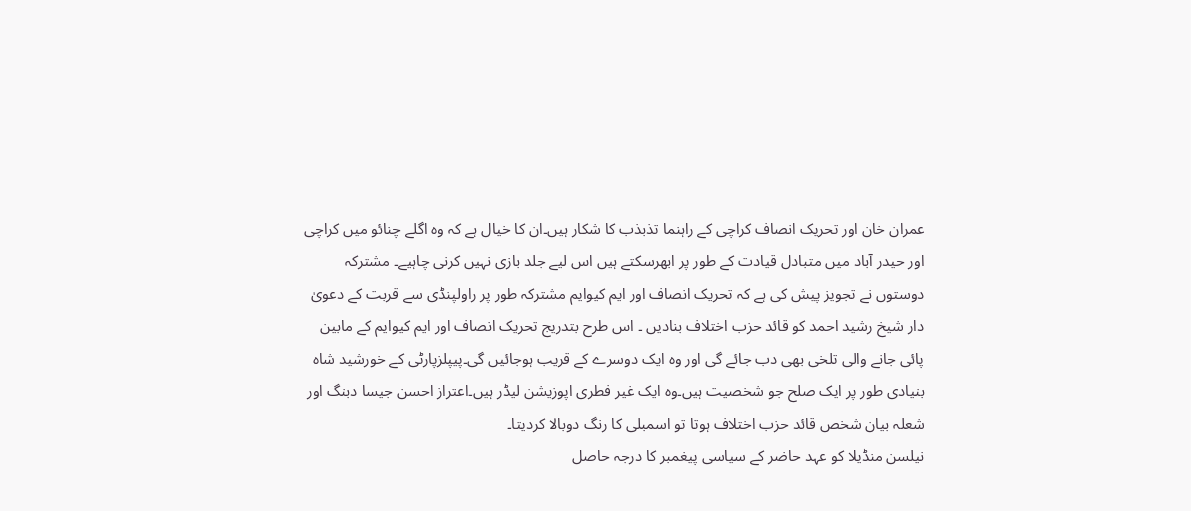عمران خان اور تحریک انصاف کراچی کے راہنما تذبذب کا شکار ہیں۔ان کا خیال ہے کہ وہ اگلے چنائو میں کراچی اور حیدر آباد میں متبادل قیادت کے طور پر ابھرسکتے ہیں اس لیے جلد بازی نہیں کرنی چاہیے۔ مشترکہ دوستوں نے تجویز پیش کی ہے کہ تحریک انصاف اور ایم کیوایم مشترکہ طور پر راولپنڈی سے قربت کے دعویٰ دار شیخ رشید احمد کو قائد حزب اختلاف بنادیں ۔ اس طرح بتدریج تحریک انصاف اور ایم کیوایم کے مابین پائی جانے والی تلخی بھی دب جائے گی اور وہ ایک دوسرے کے قریب ہوجائیں گی۔پیپلزپارٹی کے خورشید شاہ بنیادی طور پر ایک صلح جو شخصیت ہیں۔وہ ایک غیر فطری اپوزیشن لیڈر ہیں۔اعتراز احسن جیسا دبنگ اور شعلہ بیان شخص قائد حزب اختلاف ہوتا تو اسمبلی کا رنگ دوبالا کردیتا۔
نیلسن منڈیلا کو عہد حاضر کے سیاسی پیغمبر کا درجہ حاصل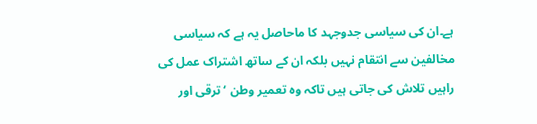ہے۔ان کی سیاسی جدوجہد کا ماحاصل یہ ہے کہ سیاسی مخالفین سے انتقام نہیں بلکہ ان کے ساتھ اشتراک عمل کی راہیں تلاش کی جاتی ہیں تاکہ وہ تعمیر وطن ‘ ترقی اور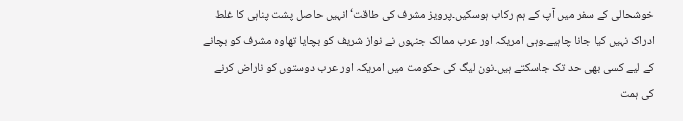خوشحالی کے سفر میں آپ کے ہم رکاب ہوسکیں۔پرویز مشرف کی طاقت‘انہیں حاصل پشت پناہی کا غلط ادراک نہیں کیا جانا چاہیے۔وہی امریکہ اور عرب ممالک جنہوں نے نواز شریف کو بچایا تھاوہ مشرف کو بچانے کے لیے کسی بھی حد تک جاسکتے ہیں۔نون لیگ کی حکومت میں امریکہ اور عرب دوستوں کو ناراض کرنے کی ہمت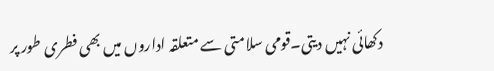دکھائی نہیں دیتی۔قومی سلامتی سے متعلقہ اداروں میں بھی فطری طور پر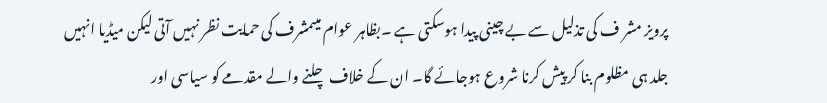پرویز مشر ف کی تذلیل سے بے چینی پیدا ہوسکتی ہے ۔بظاہر عوام میںمشرف کی حمایت نظر نہیں آتی لیکن میڈیا انہیں جلد ہی مظلوم بنا کر پیش کرنا شروع ہوجائے گا۔ ان کے خلاف چلنے والے مقدمے کو سیاسی اور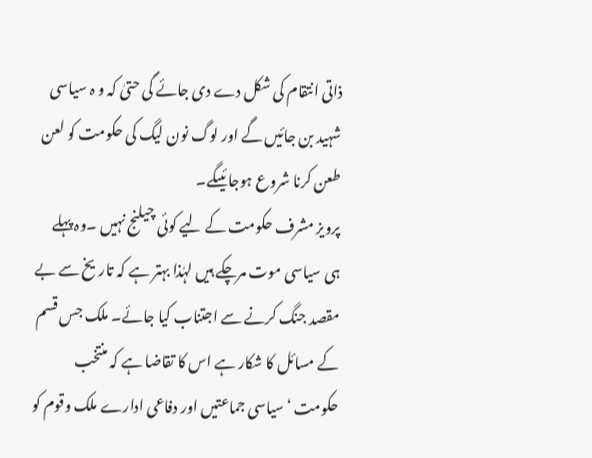ذاتی انتقام کی شکل دے دی جائے گی حتیٰ کہ و ہ سیاسی شہید بن جائیں گے اور لوگ نون لیگ کی حکومت کو لعن طعن کرنا شروع ہوجائیںگے۔
پرویز مشرف حکومت کے لیے کوئی چیلنج نہیں ۔وہ پہلے ہی سیاسی موت مرچکے ہیں لہٰذا بہتر ہے کہ تاریخ سے بے مقصد جنگ کرنے سے اجتناب کیا جائے۔ ملک جس قسم کے مسائل کا شکار ہے اس کا تقاضا ہے کہ منتخب حکومت ‘سیاسی جماعتیں اور دفاعی ادارے ملک وقوم کو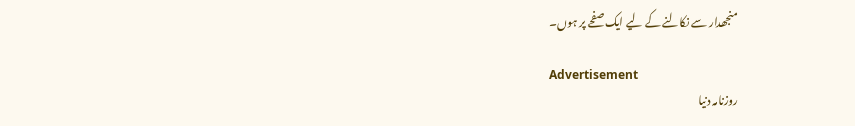منجھدار سے نکالنے کے لیے ایک صفحے پر ہوں۔

Advertisement
روزنامہ دنیا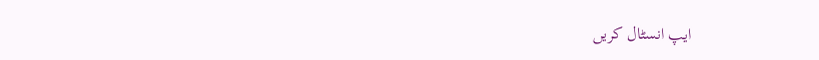ایپ انسٹال کریں